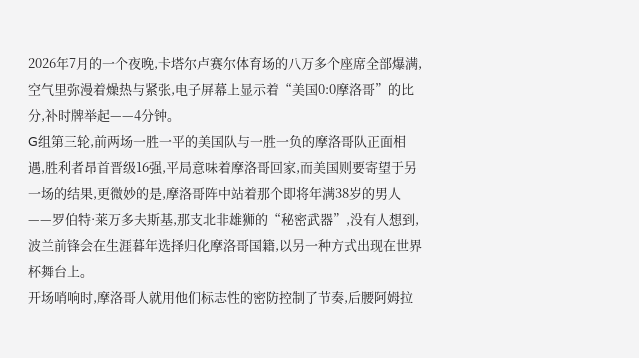2026年7月的一个夜晚,卡塔尔卢赛尔体育场的八万多个座席全部爆满,空气里弥漫着燥热与紧张,电子屏幕上显示着“美国0:0摩洛哥”的比分,补时牌举起——4分钟。
G组第三轮,前两场一胜一平的美国队与一胜一负的摩洛哥队正面相遇,胜利者昂首晋级16强,平局意味着摩洛哥回家,而美国则要寄望于另一场的结果,更微妙的是,摩洛哥阵中站着那个即将年满38岁的男人——罗伯特·莱万多夫斯基,那支北非雄狮的“秘密武器”,没有人想到,波兰前锋会在生涯暮年选择归化摩洛哥国籍,以另一种方式出现在世界杯舞台上。
开场哨响时,摩洛哥人就用他们标志性的密防控制了节奏,后腰阿姆拉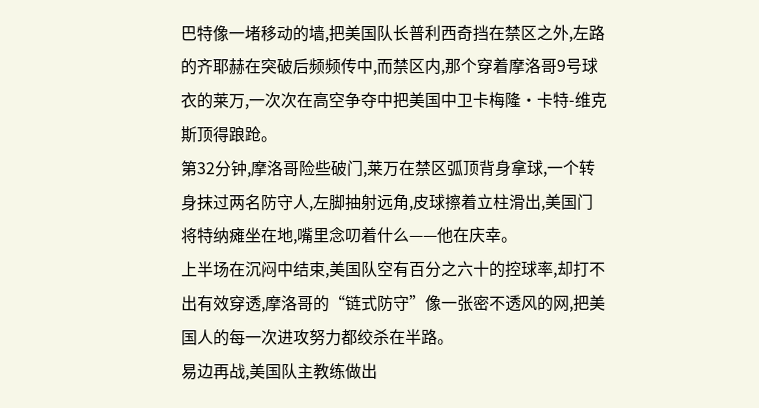巴特像一堵移动的墙,把美国队长普利西奇挡在禁区之外,左路的齐耶赫在突破后频频传中,而禁区内,那个穿着摩洛哥9号球衣的莱万,一次次在高空争夺中把美国中卫卡梅隆·卡特-维克斯顶得踉跄。
第32分钟,摩洛哥险些破门,莱万在禁区弧顶背身拿球,一个转身抹过两名防守人,左脚抽射远角,皮球擦着立柱滑出,美国门将特纳瘫坐在地,嘴里念叨着什么——他在庆幸。
上半场在沉闷中结束,美国队空有百分之六十的控球率,却打不出有效穿透,摩洛哥的“链式防守”像一张密不透风的网,把美国人的每一次进攻努力都绞杀在半路。
易边再战,美国队主教练做出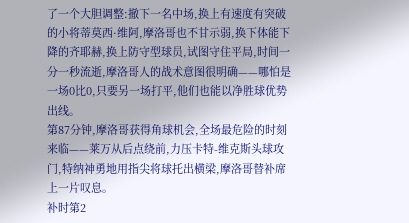了一个大胆调整:撤下一名中场,换上有速度有突破的小将蒂莫西·维阿,摩洛哥也不甘示弱,换下体能下降的齐耶赫,换上防守型球员,试图守住平局,时间一分一秒流逝,摩洛哥人的战术意图很明确——哪怕是一场0比0,只要另一场打平,他们也能以净胜球优势出线。
第87分钟,摩洛哥获得角球机会,全场最危险的时刻来临——莱万从后点绕前,力压卡特-维克斯头球攻门,特纳神勇地用指尖将球托出横梁,摩洛哥替补席上一片叹息。
补时第2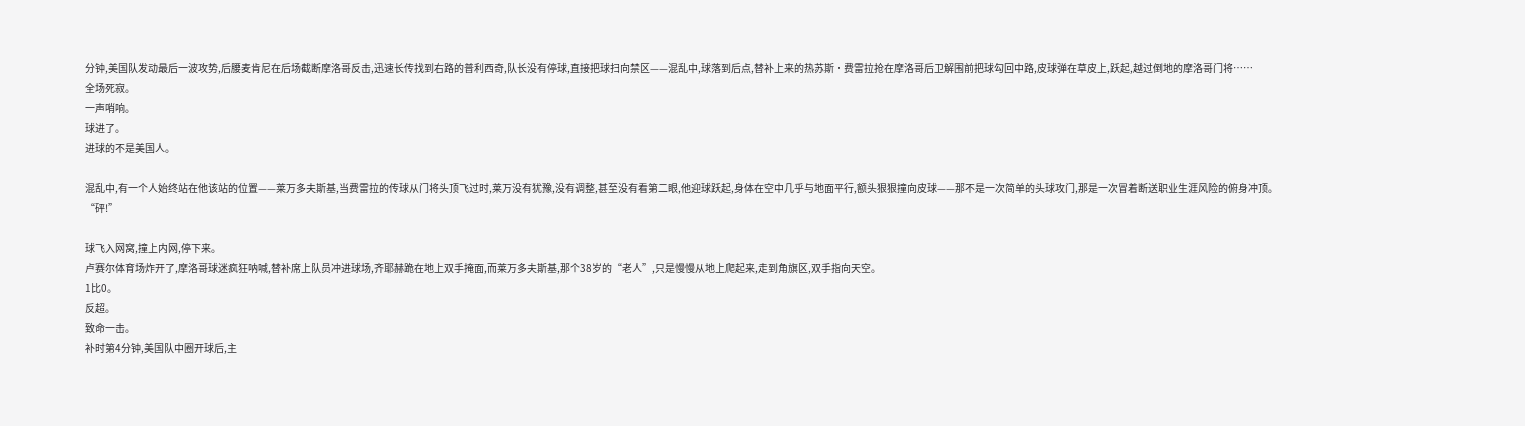分钟,美国队发动最后一波攻势,后腰麦肯尼在后场截断摩洛哥反击,迅速长传找到右路的普利西奇,队长没有停球,直接把球扫向禁区——混乱中,球落到后点,替补上来的热苏斯·费雷拉抢在摩洛哥后卫解围前把球勾回中路,皮球弹在草皮上,跃起,越过倒地的摩洛哥门将……
全场死寂。
一声哨响。
球进了。
进球的不是美国人。

混乱中,有一个人始终站在他该站的位置——莱万多夫斯基,当费雷拉的传球从门将头顶飞过时,莱万没有犹豫,没有调整,甚至没有看第二眼,他迎球跃起,身体在空中几乎与地面平行,额头狠狠撞向皮球——那不是一次简单的头球攻门,那是一次冒着断送职业生涯风险的俯身冲顶。
“砰!”

球飞入网窝,撞上内网,停下来。
卢赛尔体育场炸开了,摩洛哥球迷疯狂呐喊,替补席上队员冲进球场,齐耶赫跪在地上双手掩面,而莱万多夫斯基,那个38岁的“老人”,只是慢慢从地上爬起来,走到角旗区,双手指向天空。
1比0。
反超。
致命一击。
补时第4分钟,美国队中圈开球后,主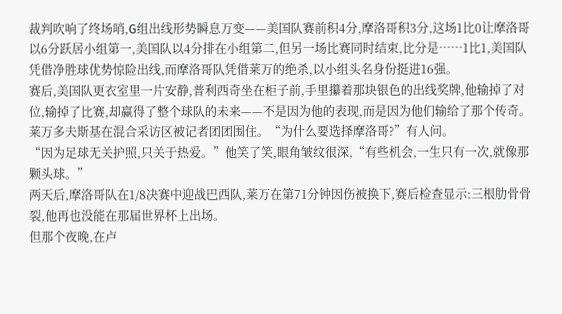裁判吹响了终场哨,G组出线形势瞬息万变——美国队赛前积4分,摩洛哥积3分,这场1比0让摩洛哥以6分跃居小组第一,美国队以4分排在小组第二,但另一场比赛同时结束,比分是……1比1,美国队凭借净胜球优势惊险出线,而摩洛哥队凭借莱万的绝杀,以小组头名身份挺进16强。
赛后,美国队更衣室里一片安静,普利西奇坐在柜子前,手里攥着那块银色的出线奖牌,他输掉了对位,输掉了比赛,却赢得了整个球队的未来——不是因为他的表现,而是因为他们输给了那个传奇。
莱万多夫斯基在混合采访区被记者团团围住。“为什么要选择摩洛哥?”有人问。
“因为足球无关护照,只关于热爱。”他笑了笑,眼角皱纹很深,“有些机会,一生只有一次,就像那颗头球。”
两天后,摩洛哥队在1/8决赛中迎战巴西队,莱万在第71分钟因伤被换下,赛后检查显示:三根肋骨骨裂,他再也没能在那届世界杯上出场。
但那个夜晚,在卢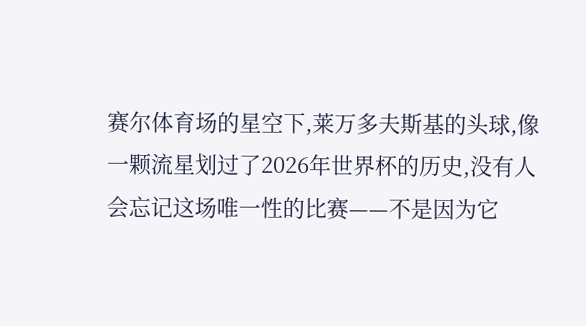赛尔体育场的星空下,莱万多夫斯基的头球,像一颗流星划过了2026年世界杯的历史,没有人会忘记这场唯一性的比赛——不是因为它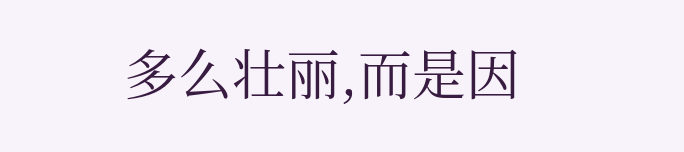多么壮丽,而是因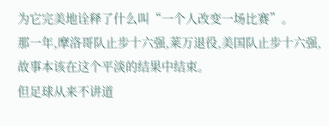为它完美地诠释了什么叫“一个人改变一场比赛”。
那一年,摩洛哥队止步十六强,莱万退役,美国队止步十六强,故事本该在这个平淡的结果中结束。
但足球从来不讲道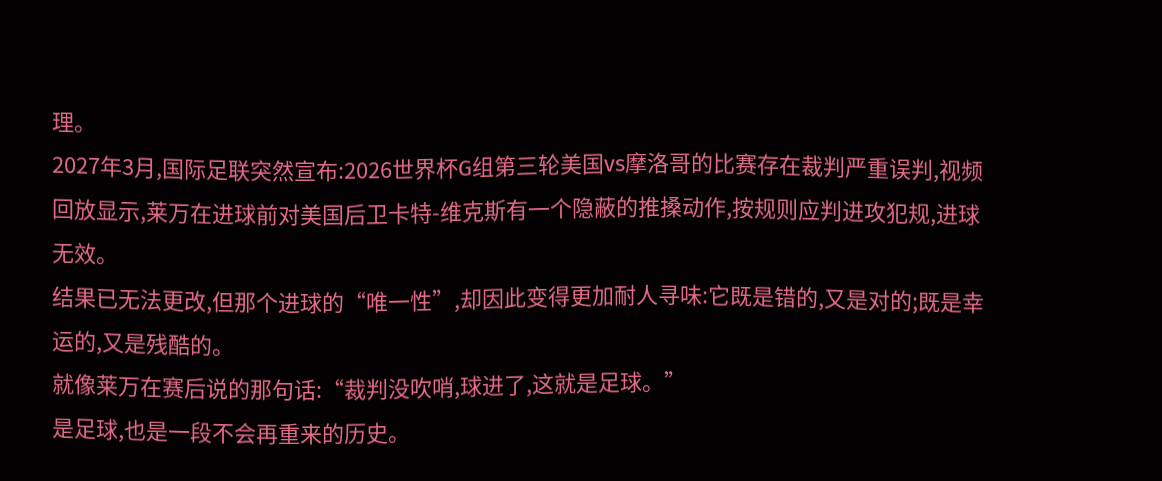理。
2027年3月,国际足联突然宣布:2026世界杯G组第三轮美国vs摩洛哥的比赛存在裁判严重误判,视频回放显示,莱万在进球前对美国后卫卡特-维克斯有一个隐蔽的推搡动作,按规则应判进攻犯规,进球无效。
结果已无法更改,但那个进球的“唯一性”,却因此变得更加耐人寻味:它既是错的,又是对的;既是幸运的,又是残酷的。
就像莱万在赛后说的那句话:“裁判没吹哨,球进了,这就是足球。”
是足球,也是一段不会再重来的历史。